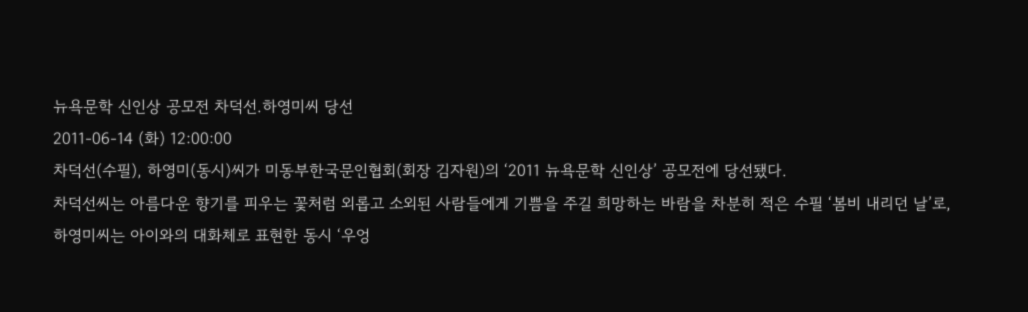뉴욕문학 신인상 공모전 차덕선.하영미씨 당선
2011-06-14 (화) 12:00:00
차덕선(수필), 하영미(동시)씨가 미동부한국문인협회(회장 김자원)의 ‘2011 뉴욕문학 신인상’ 공모전에 당선됐다.
차덕선씨는 아름다운 향기를 피우는 꽃처럼 외롭고 소외된 사람들에게 기쁨을 주길 희망하는 바람을 차분히 적은 수필 ‘봄비 내리던 날’로, 하영미씨는 아이와의 대화체로 표현한 동시 ‘우엉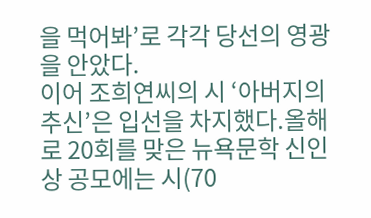을 먹어봐’로 각각 당선의 영광을 안았다.
이어 조희연씨의 시 ‘아버지의 추신’은 입선을 차지했다.올해로 20회를 맞은 뉴욕문학 신인상 공모에는 시(70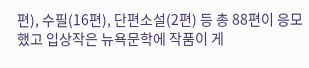편), 수필(16편), 단편소설(2편) 등 총 88편이 응모했고 입상작은 뉴욕문학에 작품이 게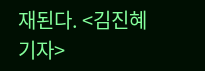재된다. <김진혜 기자>